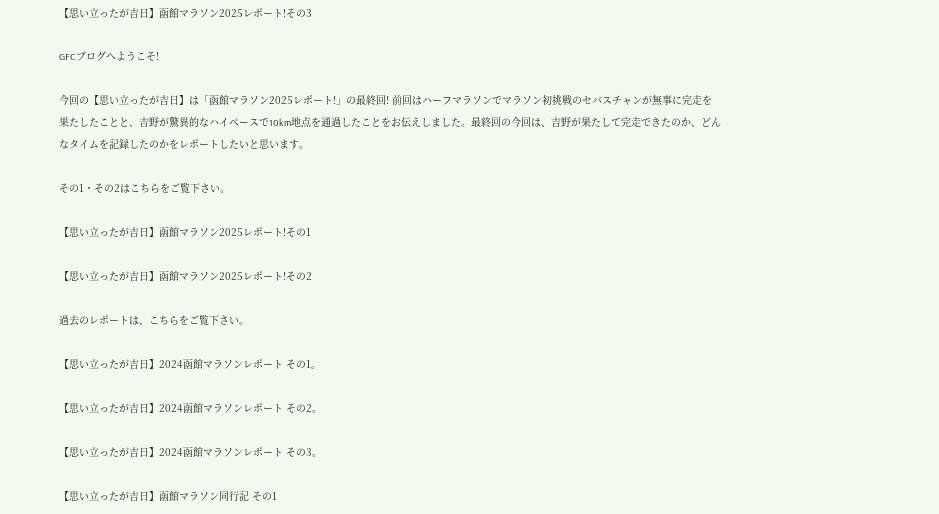【思い立ったが吉日】函館マラソン2025レポート!その3

GFCブログへようこそ!

今回の【思い立ったが吉日】は「函館マラソン2025レポート!」の最終回! 前回はハーフマラソンでマラソン初挑戦のセバスチャンが無事に完走を果たしたことと、吉野が驚異的なハイペースで10km地点を通過したことをお伝えしました。最終回の今回は、吉野が果たして完走できたのか、どんなタイムを記録したのかをレポートしたいと思います。

その1・その2はこちらをご覧下さい。

【思い立ったが吉日】函館マラソン2025レポート!その1

【思い立ったが吉日】函館マラソン2025レポート!その2

過去のレポートは、こちらをご覧下さい。

【思い立ったが吉日】2024函館マラソンレポート その1。

【思い立ったが吉日】2024函館マラソンレポート その2。

【思い立ったが吉日】2024函館マラソンレポート その3。

【思い立ったが吉日】函館マラソン同行記 その1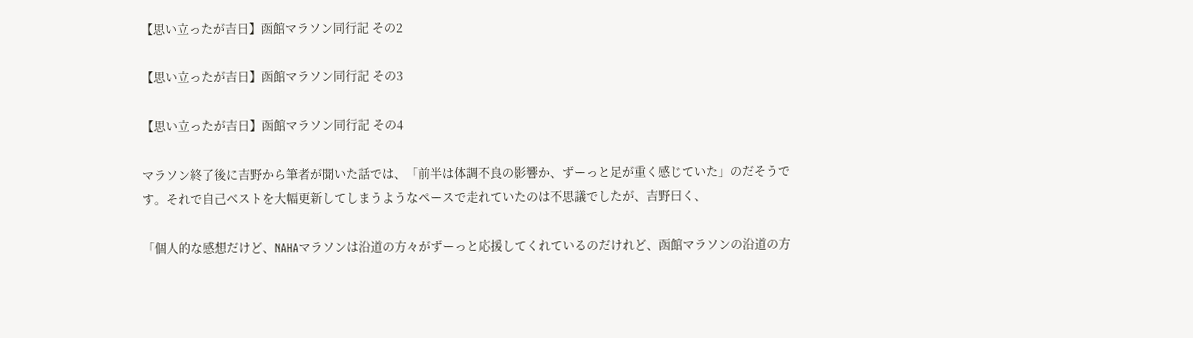【思い立ったが吉日】函館マラソン同行記 その2

【思い立ったが吉日】函館マラソン同行記 その3

【思い立ったが吉日】函館マラソン同行記 その4

マラソン終了後に吉野から筆者が聞いた話では、「前半は体調不良の影響か、ずーっと足が重く感じていた」のだそうです。それで自己ベストを大幅更新してしまうようなペースで走れていたのは不思議でしたが、吉野曰く、

「個人的な感想だけど、NAHAマラソンは沿道の方々がずーっと応援してくれているのだけれど、函館マラソンの沿道の方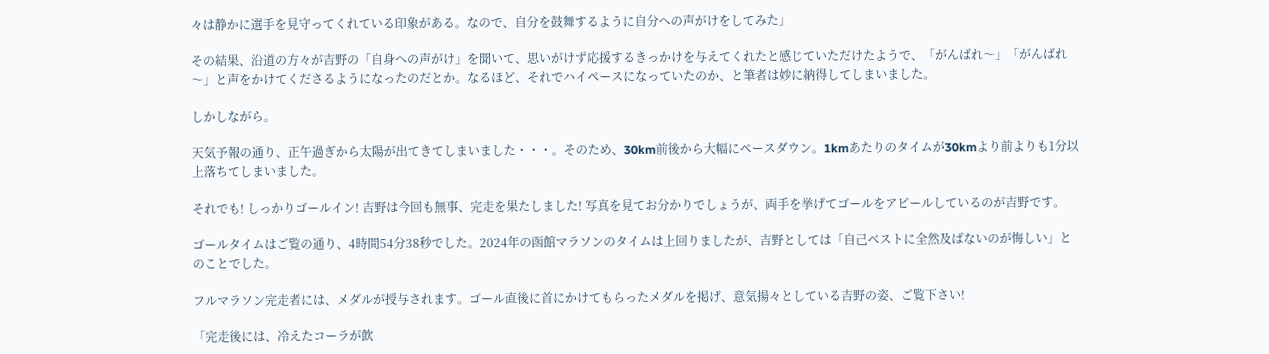々は静かに選手を見守ってくれている印象がある。なので、自分を鼓舞するように自分への声がけをしてみた」

その結果、沿道の方々が吉野の「自身への声がけ」を聞いて、思いがけず応援するきっかけを与えてくれたと感じていただけたようで、「がんばれ〜」「がんばれ〜」と声をかけてくださるようになったのだとか。なるほど、それでハイペースになっていたのか、と筆者は妙に納得してしまいました。

しかしながら。

天気予報の通り、正午過ぎから太陽が出てきてしまいました・・・。そのため、30km前後から大幅にペースダウン。1kmあたりのタイムが30kmより前よりも1分以上落ちてしまいました。

それでも! しっかりゴールイン! 吉野は今回も無事、完走を果たしました! 写真を見てお分かりでしょうが、両手を挙げてゴールをアピールしているのが吉野です。

ゴールタイムはご覧の通り、4時間54分38秒でした。2024年の函館マラソンのタイムは上回りましたが、吉野としては「自己ベストに全然及ばないのが悔しい」とのことでした。

フルマラソン完走者には、メダルが授与されます。ゴール直後に首にかけてもらったメダルを掲げ、意気揚々としている吉野の姿、ご覧下さい!

「完走後には、冷えたコーラが飲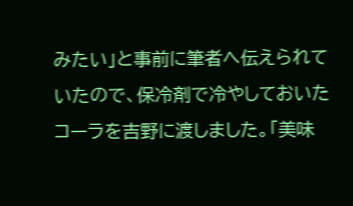みたい」と事前に筆者へ伝えられていたので、保冷剤で冷やしておいたコーラを吉野に渡しました。「美味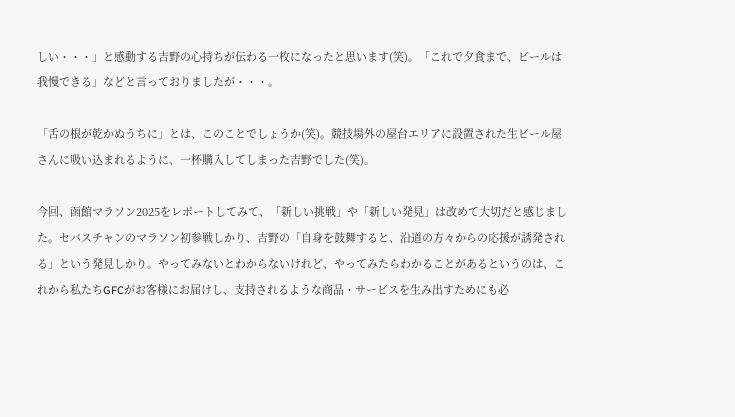しい・・・」と感動する吉野の心持ちが伝わる一枚になったと思います(笑)。「これで夕食まで、ビールは我慢できる」などと言っておりましたが・・・。

「舌の根が乾かぬうちに」とは、このことでしょうか(笑)。競技場外の屋台エリアに設置された生ビール屋さんに吸い込まれるように、一杯購入してしまった吉野でした(笑)。

今回、函館マラソン2025をレポートしてみて、「新しい挑戦」や「新しい発見」は改めて大切だと感じました。セバスチャンのマラソン初参戦しかり、吉野の「自身を鼓舞すると、沿道の方々からの応援が誘発される」という発見しかり。やってみないとわからないけれど、やってみたらわかることがあるというのは、これから私たちGFCがお客様にお届けし、支持されるような商品・サービスを生み出すためにも必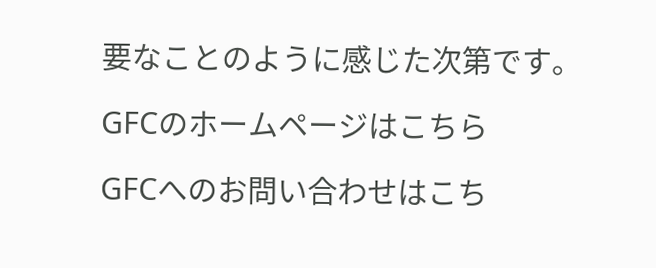要なことのように感じた次第です。

GFCのホームページはこちら

GFCへのお問い合わせはこち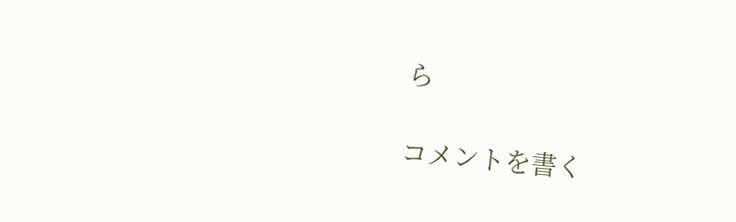ら

コメントを書く